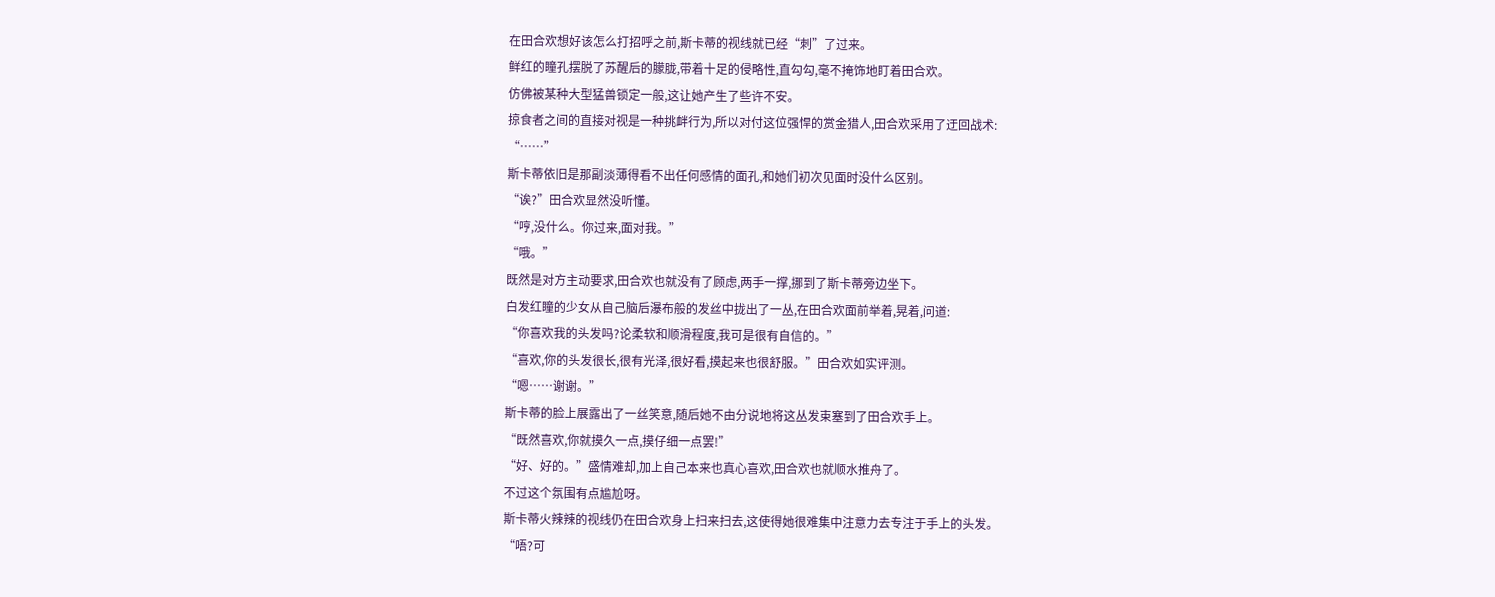在田合欢想好该怎么打招呼之前,斯卡蒂的视线就已经“刺”了过来。
鲜红的瞳孔摆脱了苏醒后的朦胧,带着十足的侵略性,直勾勾,毫不掩饰地盯着田合欢。
仿佛被某种大型猛兽锁定一般,这让她产生了些许不安。
掠食者之间的直接对视是一种挑衅行为,所以对付这位强悍的赏金猎人,田合欢采用了迂回战术:
“……”
斯卡蒂依旧是那副淡薄得看不出任何感情的面孔,和她们初次见面时没什么区别。
“诶?”田合欢显然没听懂。
“哼,没什么。你过来,面对我。”
“哦。”
既然是对方主动要求,田合欢也就没有了顾虑,两手一撑,挪到了斯卡蒂旁边坐下。
白发红瞳的少女从自己脑后瀑布般的发丝中拢出了一丛,在田合欢面前举着,晃着,问道:
“你喜欢我的头发吗?论柔软和顺滑程度,我可是很有自信的。”
“喜欢,你的头发很长,很有光泽,很好看,摸起来也很舒服。”田合欢如实评测。
“嗯……谢谢。”
斯卡蒂的脸上展露出了一丝笑意,随后她不由分说地将这丛发束塞到了田合欢手上。
“既然喜欢,你就摸久一点,摸仔细一点罢!”
“好、好的。”盛情难却,加上自己本来也真心喜欢,田合欢也就顺水推舟了。
不过这个氛围有点尴尬呀。
斯卡蒂火辣辣的视线仍在田合欢身上扫来扫去,这使得她很难集中注意力去专注于手上的头发。
“唔?可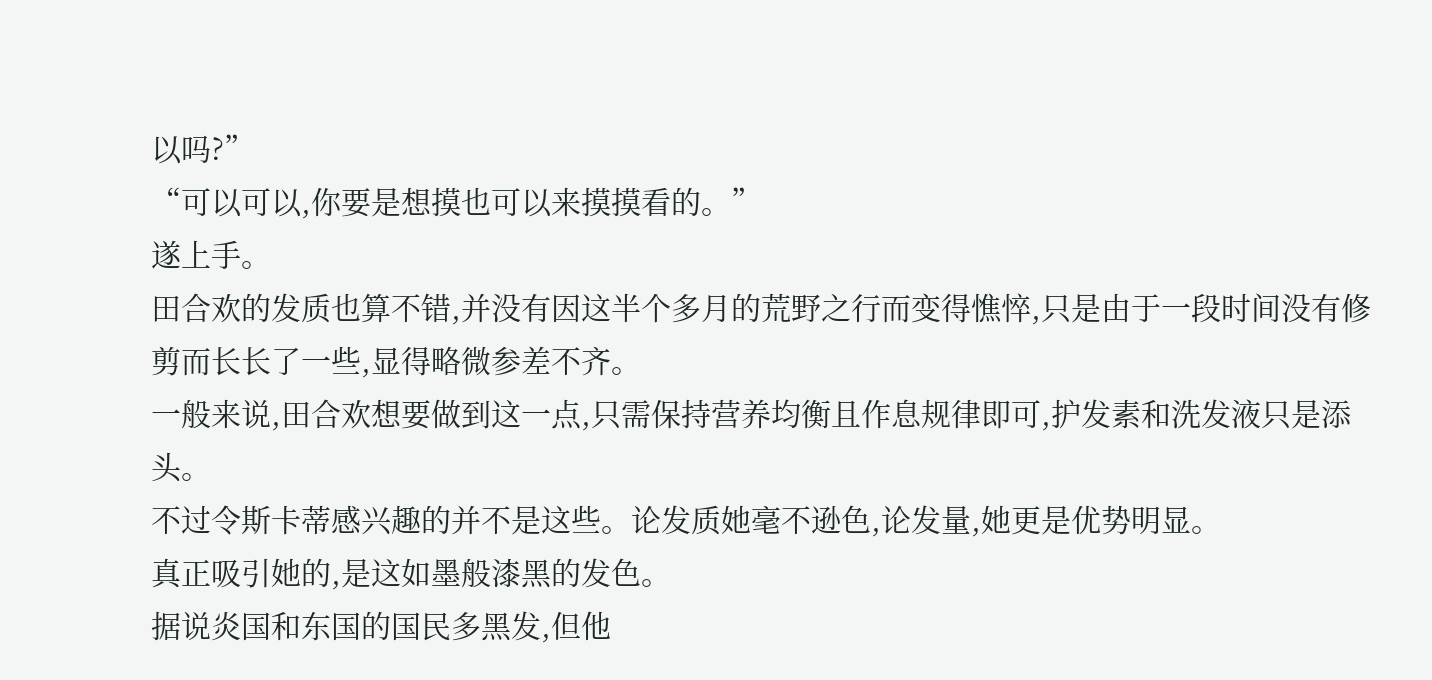以吗?”
“可以可以,你要是想摸也可以来摸摸看的。”
遂上手。
田合欢的发质也算不错,并没有因这半个多月的荒野之行而变得憔悴,只是由于一段时间没有修剪而长长了一些,显得略微参差不齐。
一般来说,田合欢想要做到这一点,只需保持营养均衡且作息规律即可,护发素和洗发液只是添头。
不过令斯卡蒂感兴趣的并不是这些。论发质她毫不逊色,论发量,她更是优势明显。
真正吸引她的,是这如墨般漆黑的发色。
据说炎国和东国的国民多黑发,但他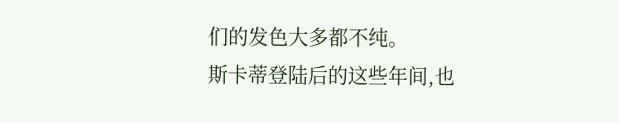们的发色大多都不纯。
斯卡蒂登陆后的这些年间,也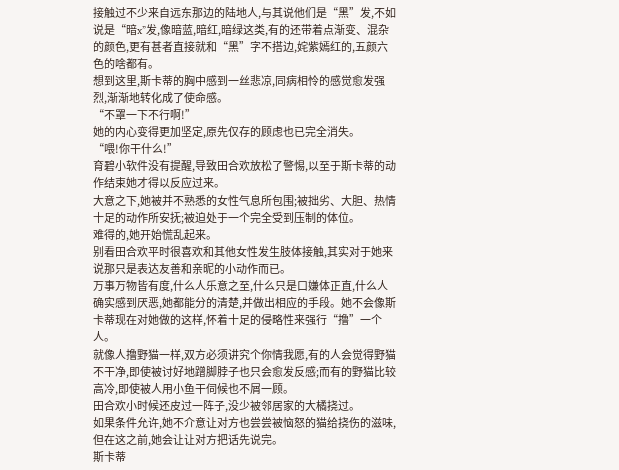接触过不少来自远东那边的陆地人,与其说他们是“黑”发,不如说是“暗x”发,像暗蓝,暗红,暗绿这类,有的还带着点渐变、混杂的颜色,更有甚者直接就和“黑”字不搭边,姹紫嫣红的,五颜六色的啥都有。
想到这里,斯卡蒂的胸中感到一丝悲凉,同病相怜的感觉愈发强烈,渐渐地转化成了使命感。
“不罩一下不行啊!”
她的内心变得更加坚定,原先仅存的顾虑也已完全消失。
“喂!你干什么!”
育碧小软件没有提醒,导致田合欢放松了警惕,以至于斯卡蒂的动作结束她才得以反应过来。
大意之下,她被并不熟悉的女性气息所包围;被拙劣、大胆、热情十足的动作所安抚;被迫处于一个完全受到压制的体位。
难得的,她开始慌乱起来。
别看田合欢平时很喜欢和其他女性发生肢体接触,其实对于她来说那只是表达友善和亲昵的小动作而已。
万事万物皆有度,什么人乐意之至,什么只是口嫌体正直,什么人确实感到厌恶,她都能分的清楚,并做出相应的手段。她不会像斯卡蒂现在对她做的这样,怀着十足的侵略性来强行“撸”一个人。
就像人撸野猫一样,双方必须讲究个你情我愿,有的人会觉得野猫不干净,即使被讨好地蹭脚脖子也只会愈发反感;而有的野猫比较高冷,即使被人用小鱼干伺候也不屑一顾。
田合欢小时候还皮过一阵子,没少被邻居家的大橘挠过。
如果条件允许,她不介意让对方也尝尝被恼怒的猫给挠伤的滋味,但在这之前,她会让让对方把话先说完。
斯卡蒂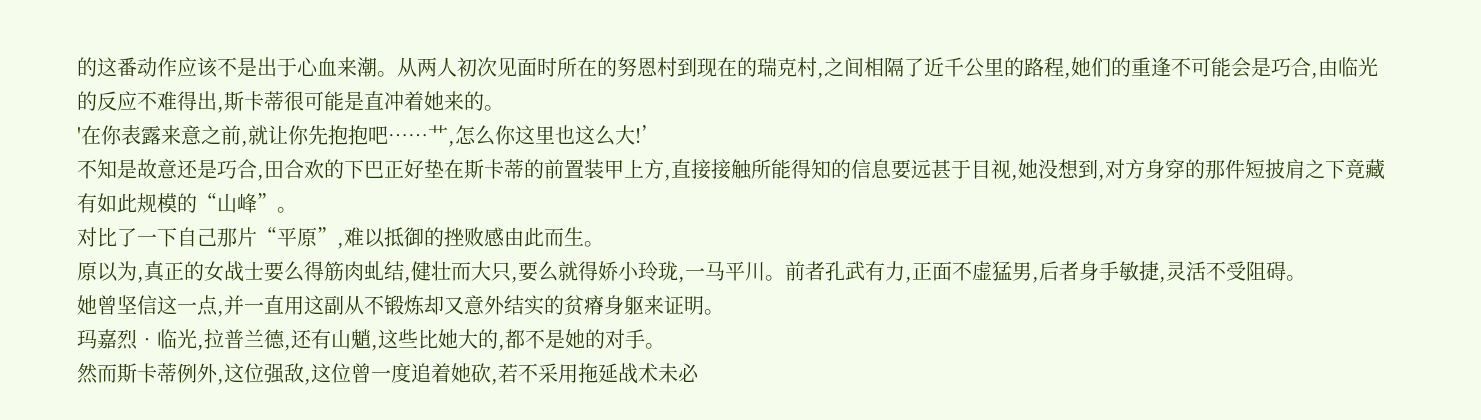的这番动作应该不是出于心血来潮。从两人初次见面时所在的努恩村到现在的瑞克村,之间相隔了近千公里的路程,她们的重逢不可能会是巧合,由临光的反应不难得出,斯卡蒂很可能是直冲着她来的。
'在你表露来意之前,就让你先抱抱吧……艹,怎么你这里也这么大!’
不知是故意还是巧合,田合欢的下巴正好垫在斯卡蒂的前置装甲上方,直接接触所能得知的信息要远甚于目视,她没想到,对方身穿的那件短披肩之下竟藏有如此规模的“山峰”。
对比了一下自己那片“平原”,难以抵御的挫败感由此而生。
原以为,真正的女战士要么得筋肉虬结,健壮而大只,要么就得娇小玲珑,一马平川。前者孔武有力,正面不虚猛男,后者身手敏捷,灵活不受阻碍。
她曾坚信这一点,并一直用这副从不锻炼却又意外结实的贫瘠身躯来证明。
玛嘉烈•临光,拉普兰德,还有山魈,这些比她大的,都不是她的对手。
然而斯卡蒂例外,这位强敌,这位曾一度追着她砍,若不采用拖延战术未必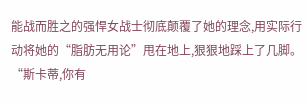能战而胜之的强悍女战士彻底颠覆了她的理念,用实际行动将她的“脂肪无用论”甩在地上,狠狠地踩上了几脚。
“斯卡蒂,你有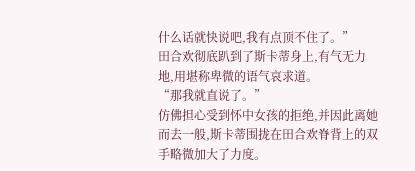什么话就快说吧,我有点顶不住了。”
田合欢彻底趴到了斯卡蒂身上,有气无力地,用堪称卑微的语气哀求道。
“那我就直说了。”
仿佛担心受到怀中女孩的拒绝,并因此离她而去一般,斯卡蒂围拢在田合欢脊背上的双手略微加大了力度。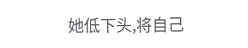她低下头,将自己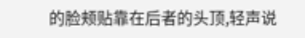的脸颊贴靠在后者的头顶,轻声说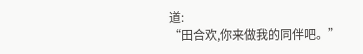道:
“田合欢,你来做我的同伴吧。”